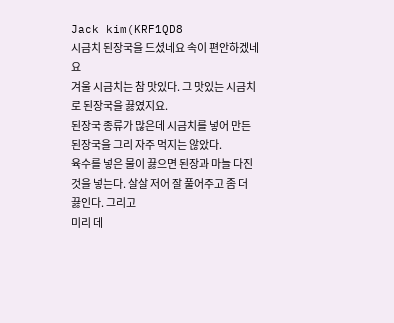Jack kim(KRF1QD8
시금치 된장국을 드셨네요 속이 편안하겠네요
겨울 시금치는 참 맛있다. 그 맛있는 시금치로 된장국을 끓였지요.
된장국 종류가 많은데 시금치를 넣어 만든 된장국을 그리 자주 먹지는 않았다.
육수를 넣은 물이 끓으면 된장과 마늘 다진 것을 넣는다. 살살 저어 잘 풀어주고 좀 더 끓인다. 그리고
미리 데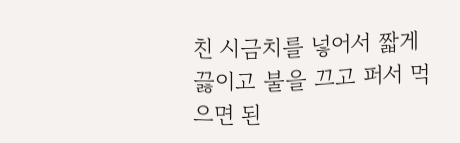친 시금치를 넣어서 짧게 끓이고 불을 끄고 퍼서 먹으면 된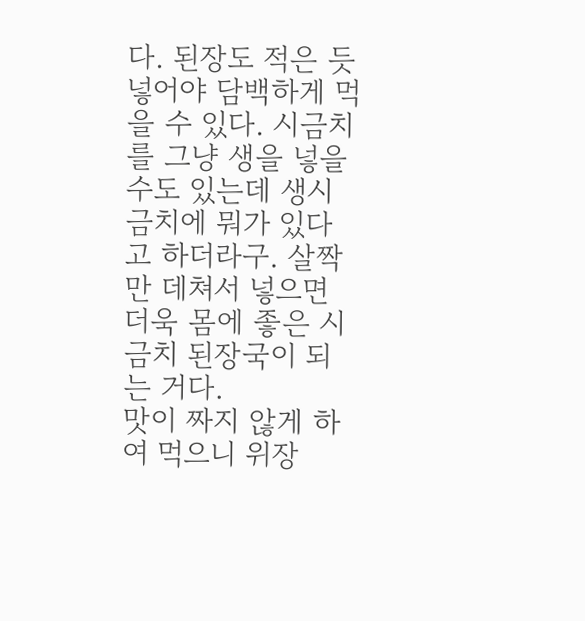다. 된장도 적은 듯 넣어야 담백하게 먹을 수 있다. 시금치를 그냥 생을 넣을 수도 있는데 생시금치에 뭐가 있다고 하더라구. 살짝만 데쳐서 넣으면 더욱 몸에 좋은 시금치 된장국이 되는 거다.
맛이 짜지 않게 하여 먹으니 위장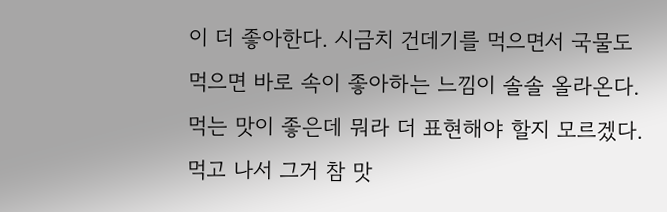이 더 좋아한다. 시금치 건데기를 먹으면서 국물도 먹으면 바로 속이 좋아하는 느낌이 솔솔 올라온다.
먹는 맛이 좋은데 뭐라 더 표현해야 할지 모르겠다. 먹고 나서 그거 참 맛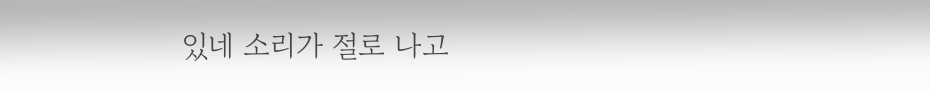있네 소리가 절로 나고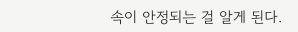속이 안정되는 걸 알게 된다.